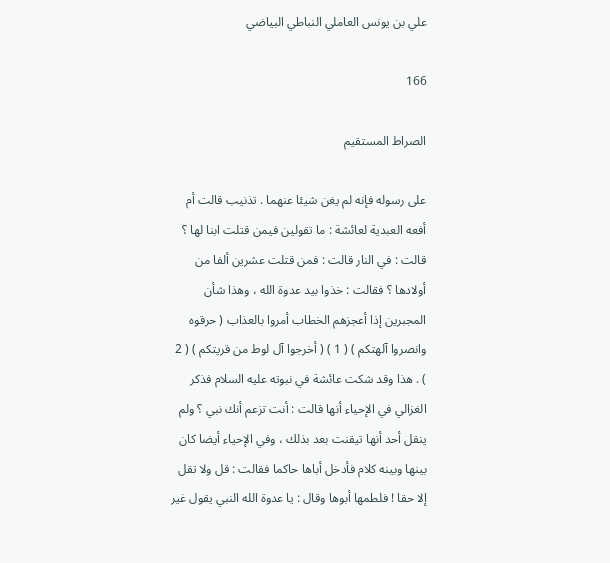علي بن يونس العاملي النباطي البياضي

166

الصراط المستقيم

على رسوله فإنه لم يغن شيئا عنهما . تذنيب قالت أم أفعه العبدية لعائشة : ما تقولين فيمن قتلت ابنا لها ؟ قالت : في النار قالت : فمن قتلت عشرين ألفا من أولادها ؟ فقالت : خذوا بيد عدوة الله ، وهذا شأن المجبرين إذا أعجزهم الخطاب أمروا بالعذاب ( حرقوه وانصروا آلهتكم ) ( 1 ) ( أخرجوا آل لوط من قريتكم ) ( 2 ) . هذا وقد شكت عائشة في نبوته عليه السلام فذكر الغزالي في الإحياء أنها قالت : أنت تزعم أنك نبي ؟ ولم ينقل أحد أنها تيقنت بعد بذلك ، وفي الإحياء أيضا كان بينها وبينه كلام فأدخل أباها حاكما فقالت : قل ولا تقل إلا حقا ! فلطمها أبوها وقال : يا عدوة الله النبي يقول غير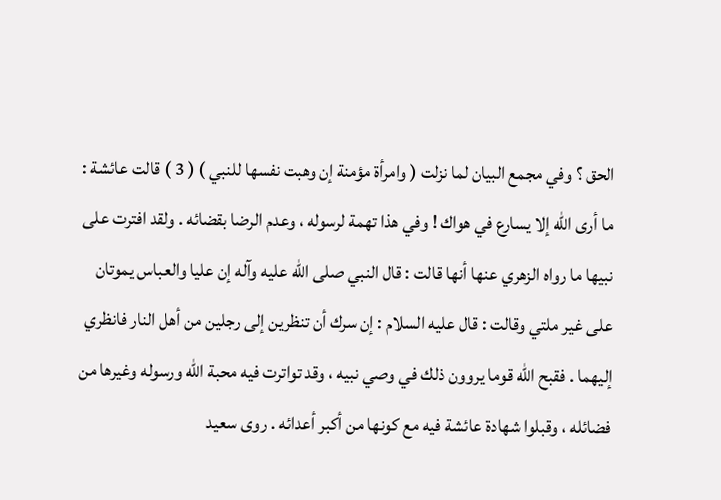الحق ؟ وفي مجمع البيان لما نزلت ( وامرأة مؤمنة إن وهبت نفسها للنبي ) ( 3 ) قالت عائشة : ما أرى الله إلا يسارع في هواك ! وفي هذا تهمة لرسوله ، وعدم الرضا بقضائه . ولقد افترت على نبيها ما رواه الزهري عنها أنها قالت : قال النبي صلى الله عليه وآله إن عليا والعباس يموتان على غير ملتي وقالت : قال عليه السلام : إن سرك أن تنظرين إلى رجلين من أهل النار فانظري إليهما . فقبح الله قوما يروون ذلك في وصي نبيه ، وقد تواترت فيه محبة الله ورسوله وغيرها من فضائله ، وقبلوا شهادة عائشة فيه مع كونها من أكبر أعدائه . روى سعيد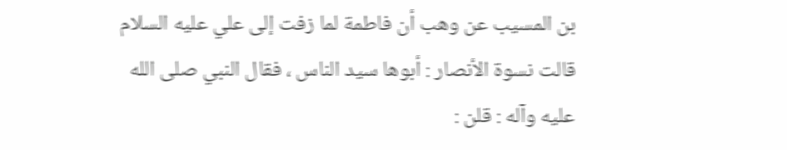بن المسيب عن وهب أن فاطمة لما زفت إلى علي عليه السلام قالت نسوة الأنصار : أبوها سيد الناس ، فقال النبي صلى الله عليه وآله : قلن :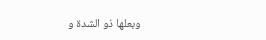وبعلها ذو الشدة و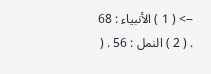--> ( 1 ) الأنبياء : 68 . ( 2 ) النمل : 56 . (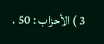3 ) الأحزاب : 50 .